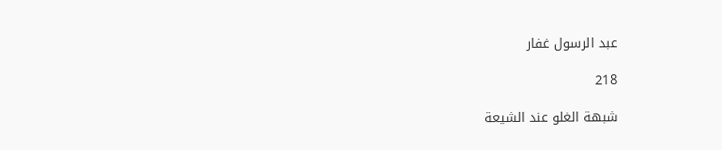عبد الرسول غفار

218

شبهة الغلو عند الشيعة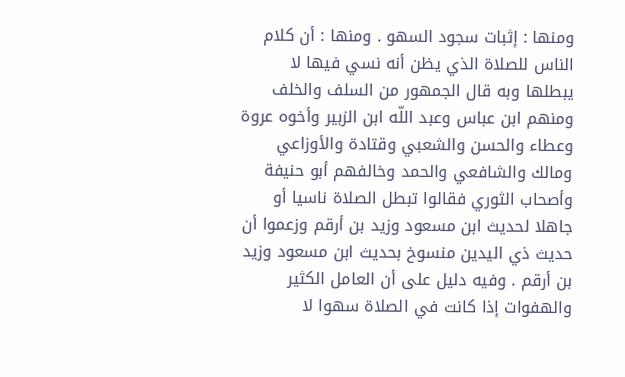ومنها : إثبات سجود السهو . ومنها : أن كلام الناس للصلاة الذي يظن أنه نسي فيها لا يبطلها وبه قال الجمهور من السلف والخلف ومنهم ابن عباس وعبد اللّه ابن الزبير وأخوه عروة وعطاء والحسن والشعبي وقتادة والأوزاعي ومالك والشافعي والحمد وخالفهم أبو حنيفة وأصحاب الثوري فقالوا تبطل الصلاة ناسيا أو جاهلا لحديث ابن مسعود وزيد بن أرقم وزعموا أن حديث ذي اليدين منسوخ بحديث ابن مسعود وزيد بن أرقم . وفيه دليل على أن العامل الكثير والهفوات إذا كانت في الصلاة سهوا لا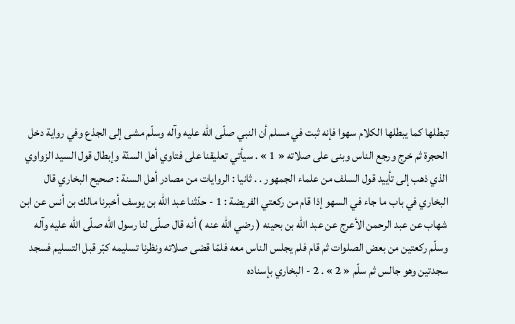تبطلها كما يبطلها الكلام سهوا فإنه ثبت في مسلم أن النبي صلّى اللّه عليه وآله وسلّم مشى إلى الجذع وفي رواية دخل الحجرة ثم خرج ورجع الناس وبنى على صلاته « 1 » . سيأتي تعليقنا على فتاوي أهل السنّة وإبطال قول السيد الزواوي الذي ذهب إلى تأييد قول السلف من علماء الجمهور . . ثانيا : الروايات من مصادر أهل السنة : صحيح البخاري قال البخاري في باب ما جاء في السهو إذا قام من ركعتي الفريضة : 1 - حدّثنا عبد اللّه بن يوسف أخبرنا مالك بن أنس عن ابن شهاب عن عبد الرحمن الأعرج عن عبد اللّه بن بحينه ( رضي اللّه عنه ) أنه قال صلّى لنا رسول اللّه صلّى اللّه عليه وآله وسلّم ركعتين من بعض الصلوات ثم قام فلم يجلس الناس معه فلمّا قضى صلاته ونظرنا تسليمه كبّر قبل التسليم فسجد سجدتين وهو جالس ثم سلّم « 2 » . 2 - البخاري بإسناده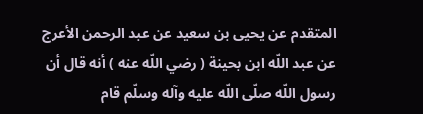المتقدم عن يحيى بن سعيد عن عبد الرحمن الأعرج عن عبد اللّه ابن بحينة ( رضي اللّه عنه ) أنه قال أن رسول اللّه صلّى اللّه عليه وآله وسلّم قام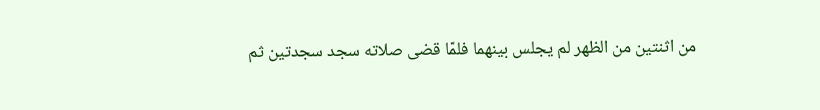من اثنتين من الظهر لم يجلس بينهما فلمّا قضى صلاته سجد سجدتين ثم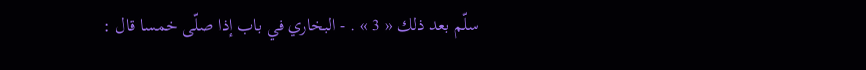سلّم بعد ذلك « 3 » . - البخاري في باب إذا صلّى خمسا قال :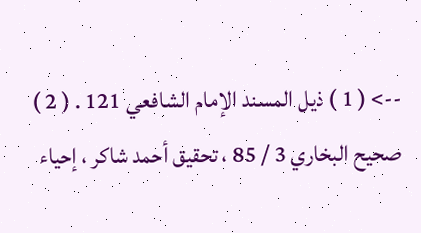--> ( 1 ) ذيل المسند الإمام الشافعي 121 . ( 2 ) صحيح البخاري 3 / 85 ، تحقيق أحمد شاكر ، إحياء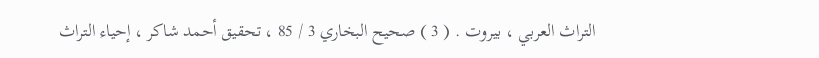التراث العربي ، بيروت . ( 3 ) صحيح البخاري 3 / 85 ، تحقيق أحمد شاكر ، إحياء التراث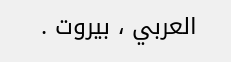العربي ، بيروت .